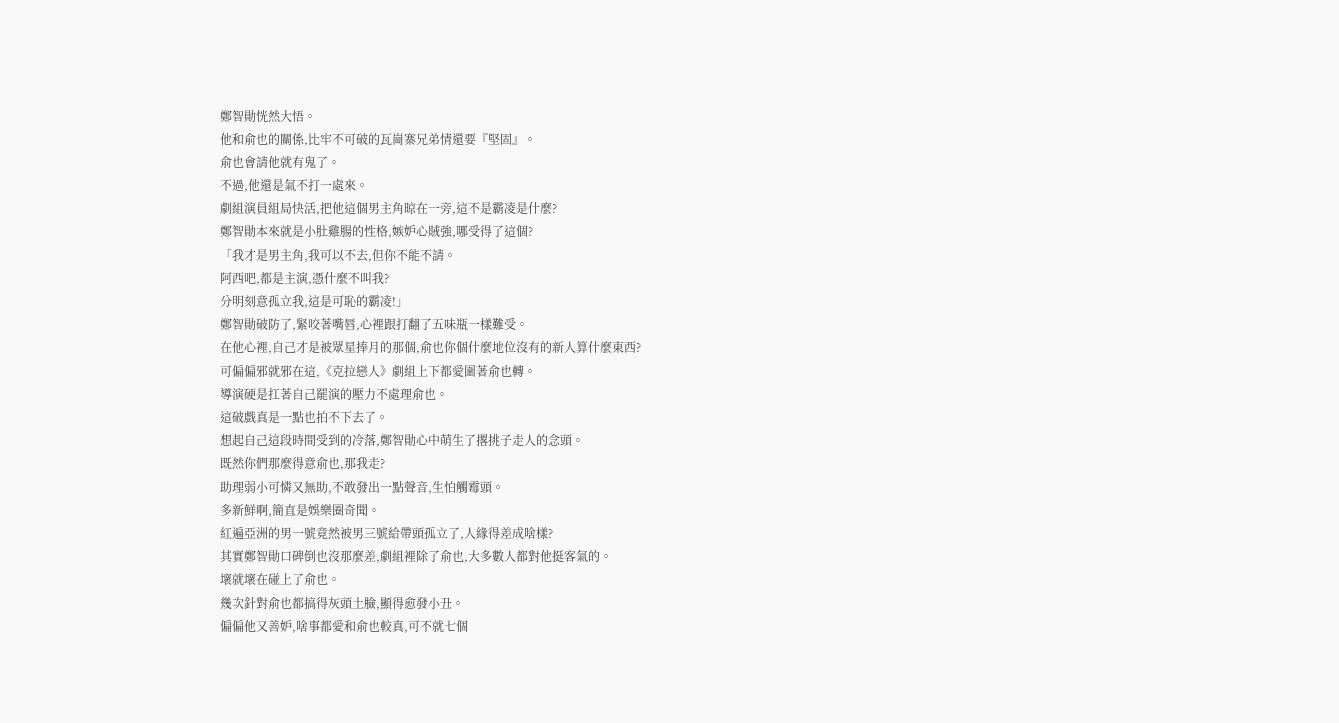鄭智勛恍然大悟。
他和俞也的關係,比牢不可破的瓦崗寨兄弟情還要『堅固』。
俞也會請他就有鬼了。
不過,他還是氣不打一處來。
劇組演員組局快活,把他這個男主角晾在一旁,這不是霸凌是什麼?
鄭智勛本來就是小肚雞腸的性格,嫉妒心賊強,哪受得了這個?
「我才是男主角,我可以不去,但你不能不請。
阿西吧,都是主演,憑什麼不叫我?
分明刻意孤立我,這是可恥的霸凌!」
鄭智勛破防了,緊咬著嘴唇,心裡跟打翻了五味瓶一樣難受。
在他心裡,自己才是被眾星捧月的那個,俞也你個什麼地位沒有的新人算什麼東西?
可偏偏邪就邪在這,《克拉戀人》劇組上下都愛圍著俞也轉。
導演硬是扛著自己罷演的壓力不處理俞也。
這破戲真是一點也拍不下去了。
想起自己這段時間受到的冷落,鄭智勛心中萌生了撂挑子走人的念頭。
既然你們那麼得意俞也,那我走?
助理弱小可憐又無助,不敢發出一點聲音,生怕觸霉頭。
多新鮮啊,簡直是娛樂圈奇聞。
紅遍亞洲的男一號竟然被男三號給帶頭孤立了,人緣得差成啥樣?
其實鄭智勛口碑倒也沒那麼差,劇組裡除了俞也,大多數人都對他挺客氣的。
壞就壞在碰上了俞也。
幾次針對俞也都搞得灰頭土臉,顯得愈發小丑。
偏偏他又善妒,啥事都愛和俞也較真,可不就七個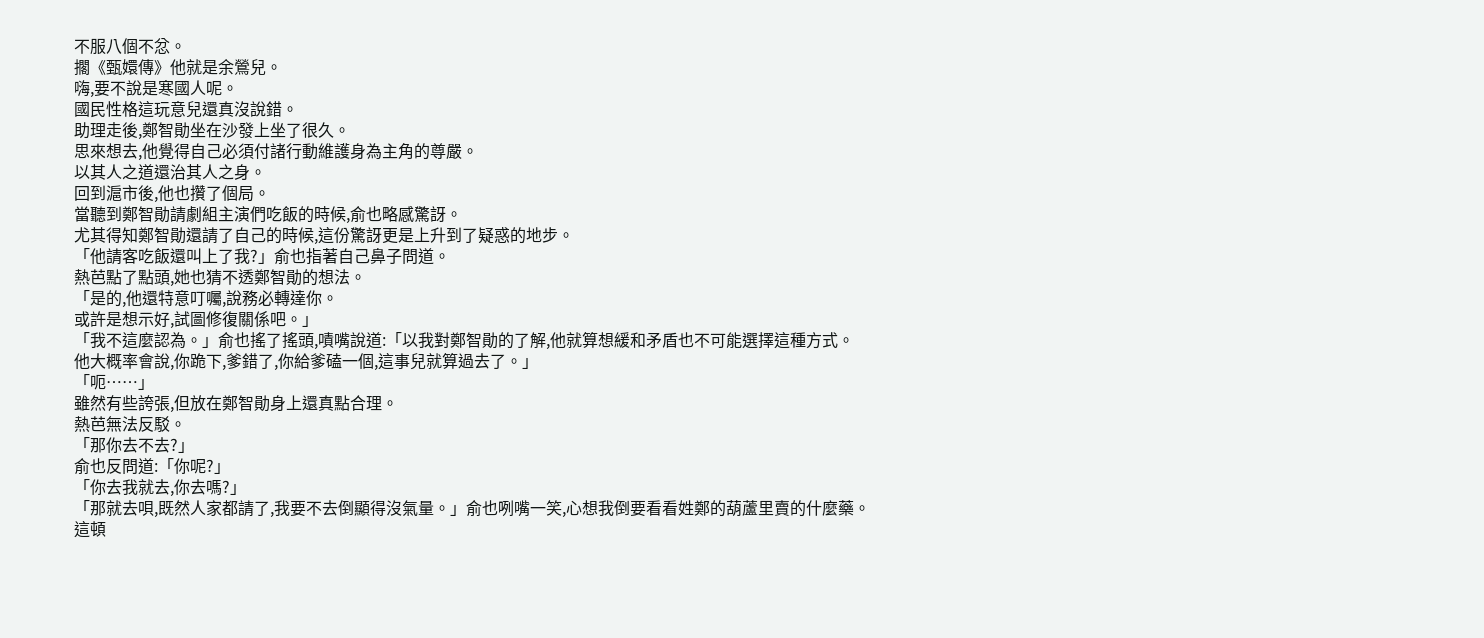不服八個不忿。
擱《甄嬛傳》他就是余鶯兒。
嗨,要不說是寒國人呢。
國民性格這玩意兒還真沒說錯。
助理走後,鄭智勛坐在沙發上坐了很久。
思來想去,他覺得自己必須付諸行動維護身為主角的尊嚴。
以其人之道還治其人之身。
回到滬市後,他也攢了個局。
當聽到鄭智勛請劇組主演們吃飯的時候,俞也略感驚訝。
尤其得知鄭智勛還請了自己的時候,這份驚訝更是上升到了疑惑的地步。
「他請客吃飯還叫上了我?」俞也指著自己鼻子問道。
熱芭點了點頭,她也猜不透鄭智勛的想法。
「是的,他還特意叮囑,說務必轉達你。
或許是想示好,試圖修復關係吧。」
「我不這麼認為。」俞也搖了搖頭,嘖嘴說道:「以我對鄭智勛的了解,他就算想緩和矛盾也不可能選擇這種方式。
他大概率會說,你跪下,爹錯了,你給爹磕一個,這事兒就算過去了。」
「呃……」
雖然有些誇張,但放在鄭智勛身上還真點合理。
熱芭無法反駁。
「那你去不去?」
俞也反問道:「你呢?」
「你去我就去,你去嗎?」
「那就去唄,既然人家都請了,我要不去倒顯得沒氣量。」俞也咧嘴一笑,心想我倒要看看姓鄭的葫蘆里賣的什麼藥。
這頓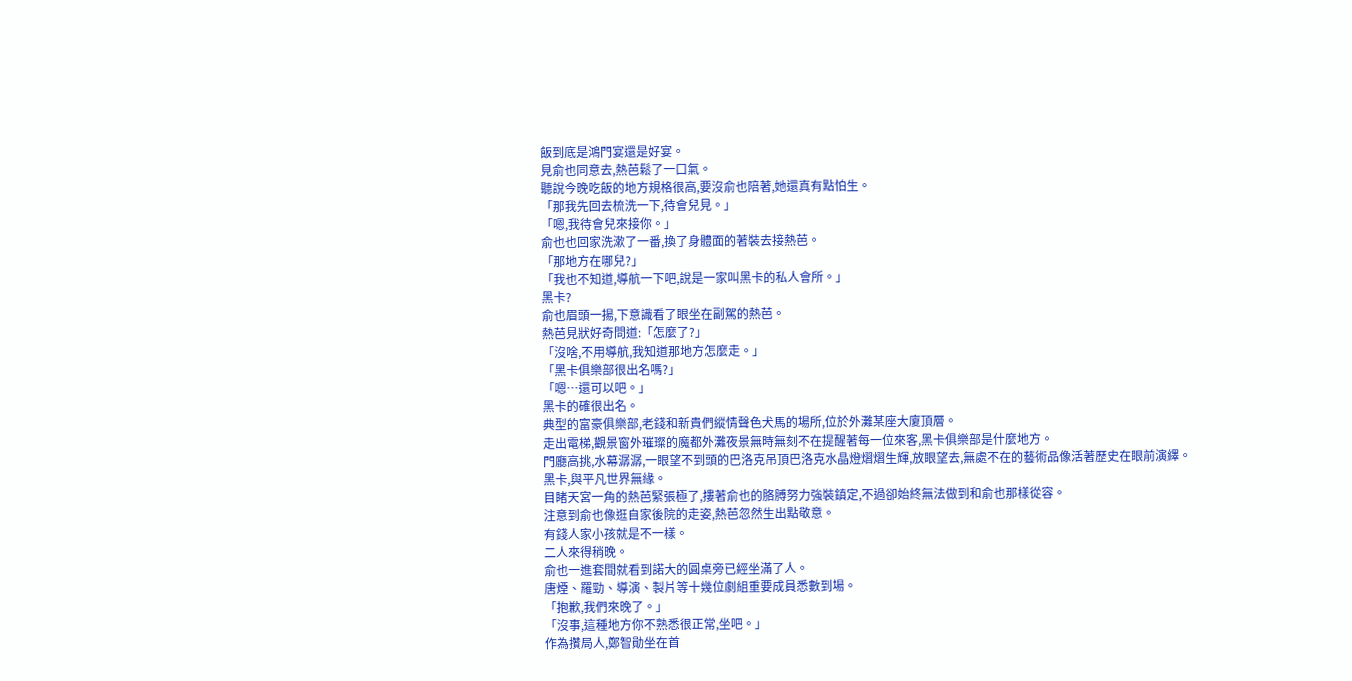飯到底是鴻門宴還是好宴。
見俞也同意去,熱芭鬆了一口氣。
聽說今晚吃飯的地方規格很高,要沒俞也陪著,她還真有點怕生。
「那我先回去梳洗一下,待會兒見。」
「嗯,我待會兒來接你。」
俞也也回家洗漱了一番,換了身體面的著裝去接熱芭。
「那地方在哪兒?」
「我也不知道,導航一下吧,說是一家叫黑卡的私人會所。」
黑卡?
俞也眉頭一揚,下意識看了眼坐在副駕的熱芭。
熱芭見狀好奇問道:「怎麼了?」
「沒啥,不用導航,我知道那地方怎麼走。」
「黑卡俱樂部很出名嗎?」
「嗯…還可以吧。」
黑卡的確很出名。
典型的富豪俱樂部,老錢和新貴們縱情聲色犬馬的場所,位於外灘某座大廈頂層。
走出電梯,觀景窗外璀璨的魔都外灘夜景無時無刻不在提醒著每一位來客,黑卡俱樂部是什麼地方。
門廳高挑,水幕潺潺,一眼望不到頭的巴洛克吊頂巴洛克水晶燈熠熠生輝,放眼望去,無處不在的藝術品像活著歷史在眼前演繹。
黑卡,與平凡世界無緣。
目睹天宮一角的熱芭緊張極了,摟著俞也的胳膊努力強裝鎮定,不過卻始終無法做到和俞也那樣從容。
注意到俞也像逛自家後院的走姿,熱芭忽然生出點敬意。
有錢人家小孩就是不一樣。
二人來得稍晚。
俞也一進套間就看到諾大的圓桌旁已經坐滿了人。
唐煙、羅勁、導演、製片等十幾位劇組重要成員悉數到場。
「抱歉,我們來晚了。」
「沒事,這種地方你不熟悉很正常,坐吧。」
作為攢局人,鄭智勛坐在首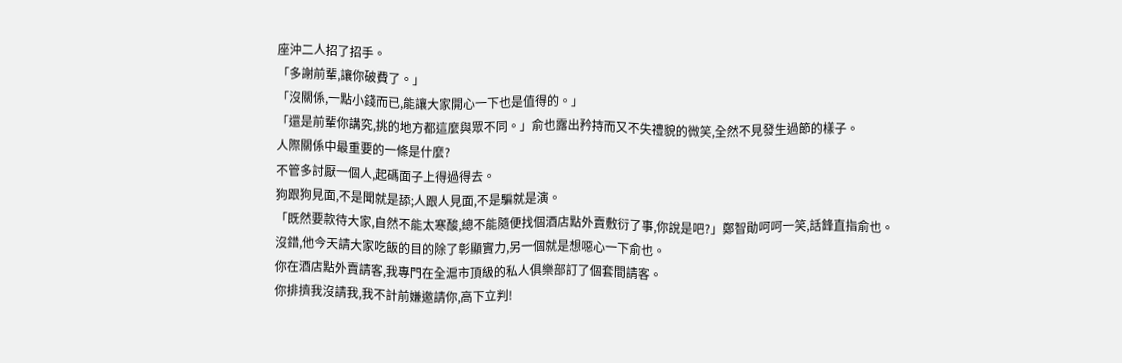座沖二人招了招手。
「多謝前輩,讓你破費了。」
「沒關係,一點小錢而已,能讓大家開心一下也是值得的。」
「還是前輩你講究,挑的地方都這麼與眾不同。」俞也露出矜持而又不失禮貌的微笑,全然不見發生過節的樣子。
人際關係中最重要的一條是什麼?
不管多討厭一個人,起碼面子上得過得去。
狗跟狗見面,不是聞就是舔;人跟人見面,不是騙就是演。
「既然要款待大家,自然不能太寒酸,總不能隨便找個酒店點外賣敷衍了事,你說是吧?」鄭智勛呵呵一笑,話鋒直指俞也。
沒錯,他今天請大家吃飯的目的除了彰顯實力,另一個就是想噁心一下俞也。
你在酒店點外賣請客,我專門在全滬市頂級的私人俱樂部訂了個套間請客。
你排擠我沒請我,我不計前嫌邀請你,高下立判!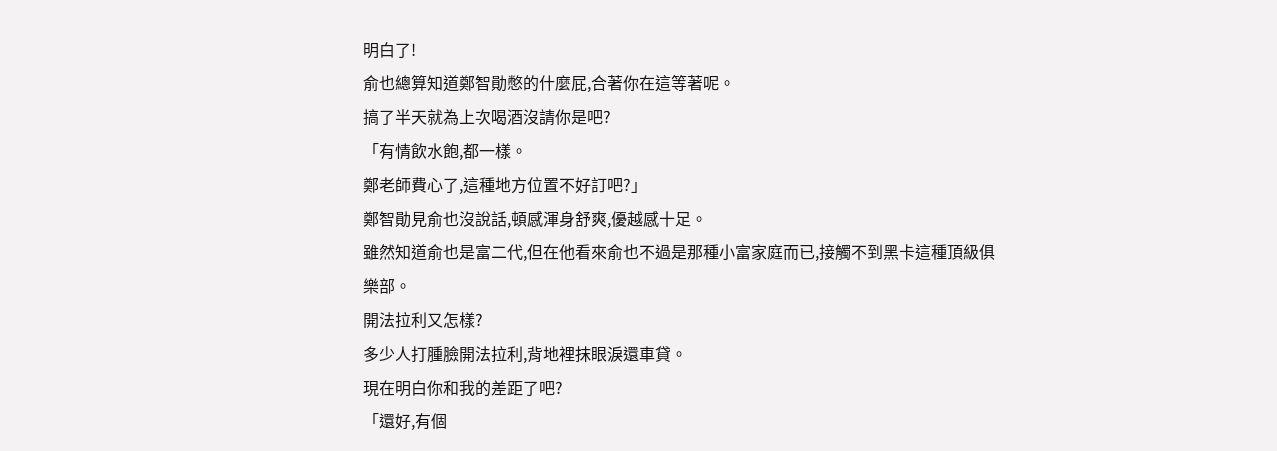明白了!
俞也總算知道鄭智勛憋的什麼屁,合著你在這等著呢。
搞了半天就為上次喝酒沒請你是吧?
「有情飲水飽,都一樣。
鄭老師費心了,這種地方位置不好訂吧?」
鄭智勛見俞也沒說話,頓感渾身舒爽,優越感十足。
雖然知道俞也是富二代,但在他看來俞也不過是那種小富家庭而已,接觸不到黑卡這種頂級俱樂部。
開法拉利又怎樣?
多少人打腫臉開法拉利,背地裡抹眼淚還車貸。
現在明白你和我的差距了吧?
「還好,有個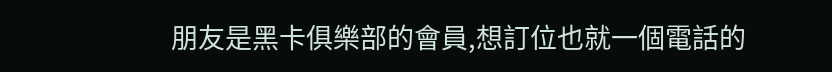朋友是黑卡俱樂部的會員,想訂位也就一個電話的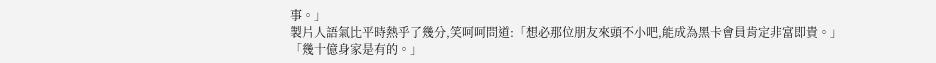事。」
製片人語氣比平時熱乎了幾分,笑呵呵問道:「想必那位朋友來頭不小吧,能成為黑卡會員肯定非富即貴。」
「幾十億身家是有的。」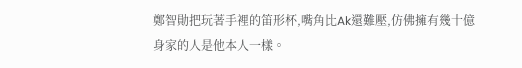鄭智勛把玩著手裡的笛形杯,嘴角比Ak還難壓,仿佛擁有幾十億身家的人是他本人一樣。